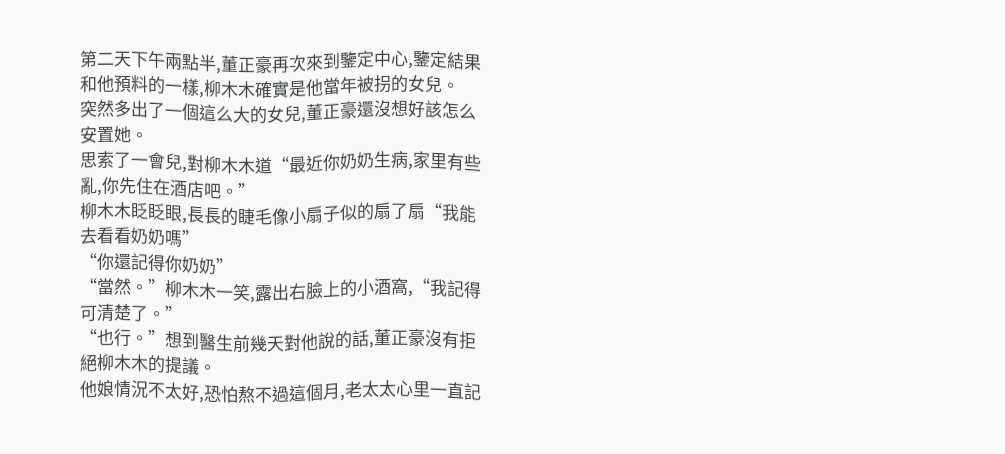第二天下午兩點半,董正豪再次來到鑒定中心,鑒定結果和他預料的一樣,柳木木確實是他當年被拐的女兒。
突然多出了一個這么大的女兒,董正豪還沒想好該怎么安置她。
思索了一會兒,對柳木木道“最近你奶奶生病,家里有些亂,你先住在酒店吧。”
柳木木眨眨眼,長長的睫毛像小扇子似的扇了扇“我能去看看奶奶嗎”
“你還記得你奶奶”
“當然。”柳木木一笑,露出右臉上的小酒窩,“我記得可清楚了。”
“也行。”想到醫生前幾天對他說的話,董正豪沒有拒絕柳木木的提議。
他娘情況不太好,恐怕熬不過這個月,老太太心里一直記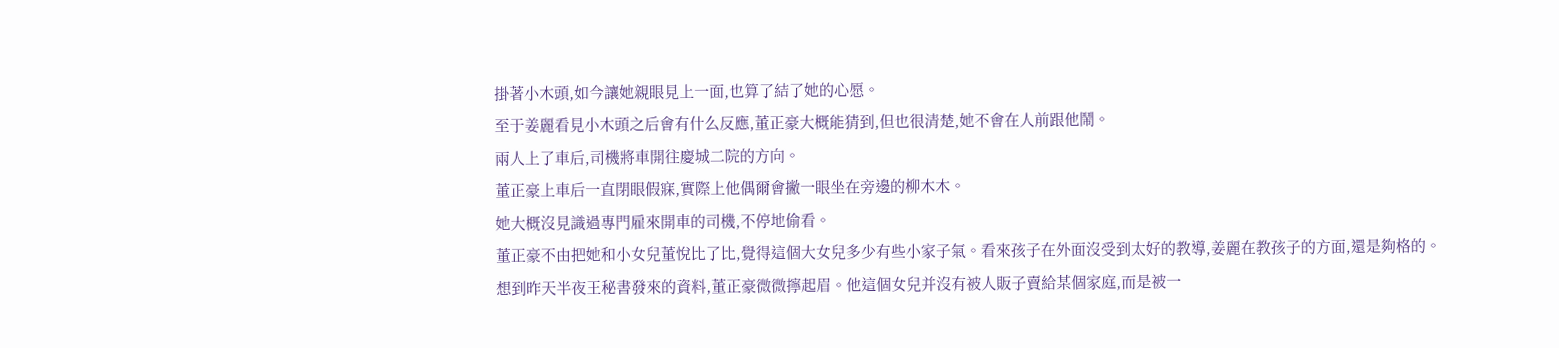掛著小木頭,如今讓她親眼見上一面,也算了結了她的心愿。
至于姜麗看見小木頭之后會有什么反應,董正豪大概能猜到,但也很清楚,她不會在人前跟他鬧。
兩人上了車后,司機將車開往慶城二院的方向。
董正豪上車后一直閉眼假寐,實際上他偶爾會撇一眼坐在旁邊的柳木木。
她大概沒見識過專門雇來開車的司機,不停地偷看。
董正豪不由把她和小女兒董悅比了比,覺得這個大女兒多少有些小家子氣。看來孩子在外面沒受到太好的教導,姜麗在教孩子的方面,還是夠格的。
想到昨天半夜王秘書發來的資料,董正豪微微擰起眉。他這個女兒并沒有被人販子賣給某個家庭,而是被一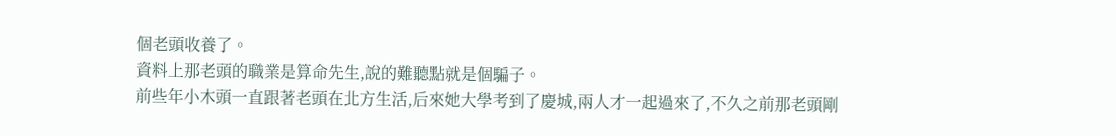個老頭收養了。
資料上那老頭的職業是算命先生,說的難聽點就是個騙子。
前些年小木頭一直跟著老頭在北方生活,后來她大學考到了慶城,兩人才一起過來了,不久之前那老頭剛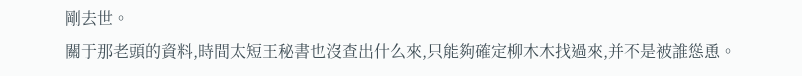剛去世。
關于那老頭的資料,時間太短王秘書也沒查出什么來,只能夠確定柳木木找過來,并不是被誰慫恿。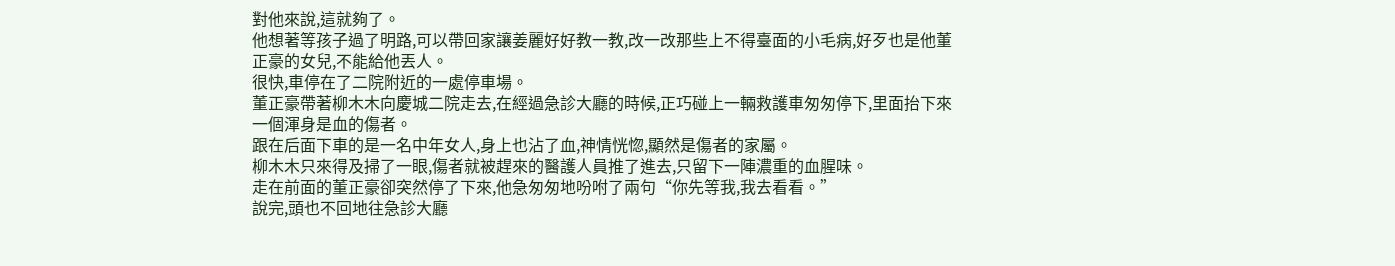對他來說,這就夠了。
他想著等孩子過了明路,可以帶回家讓姜麗好好教一教,改一改那些上不得臺面的小毛病,好歹也是他董正豪的女兒,不能給他丟人。
很快,車停在了二院附近的一處停車場。
董正豪帶著柳木木向慶城二院走去,在經過急診大廳的時候,正巧碰上一輛救護車匆匆停下,里面抬下來一個渾身是血的傷者。
跟在后面下車的是一名中年女人,身上也沾了血,神情恍惚,顯然是傷者的家屬。
柳木木只來得及掃了一眼,傷者就被趕來的醫護人員推了進去,只留下一陣濃重的血腥味。
走在前面的董正豪卻突然停了下來,他急匆匆地吩咐了兩句“你先等我,我去看看。”
說完,頭也不回地往急診大廳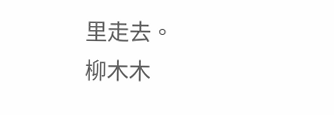里走去。
柳木木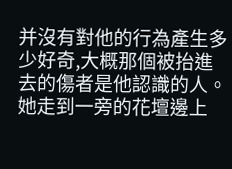并沒有對他的行為產生多少好奇,大概那個被抬進去的傷者是他認識的人。
她走到一旁的花壇邊上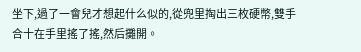坐下,過了一會兒才想起什么似的,從兜里掏出三枚硬幣,雙手合十在手里搖了搖,然后攤開。